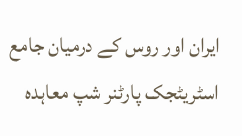ایران اور روس کے درمیان جامع اسٹریٹجک پارٹنر شپ معاہدہ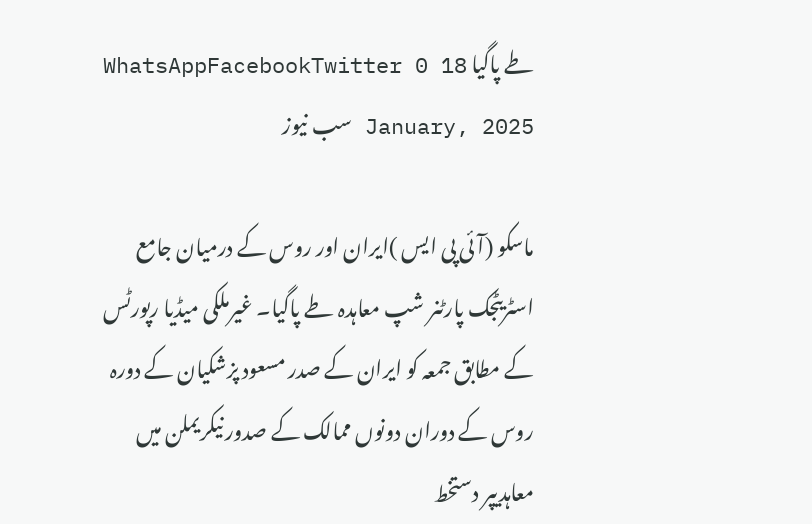طے پاگیا WhatsAppFacebookTwitter 0 18 January, 2025 سب نیوز

ماسکو (آئی پی ایس )ایران اور روس کے درمیان جامع اسٹریٹجک پارٹنر شپ معاہدہ طے پاگیا۔ غیرملکی میڈیا رپورٹس کے مطابق جمعہ کو ایران کے صدر مسعود پزشکیان کے دورہ روس کے دوران دونوں ممالک کے صدور نیکریملن میں معاہدیپر دستخط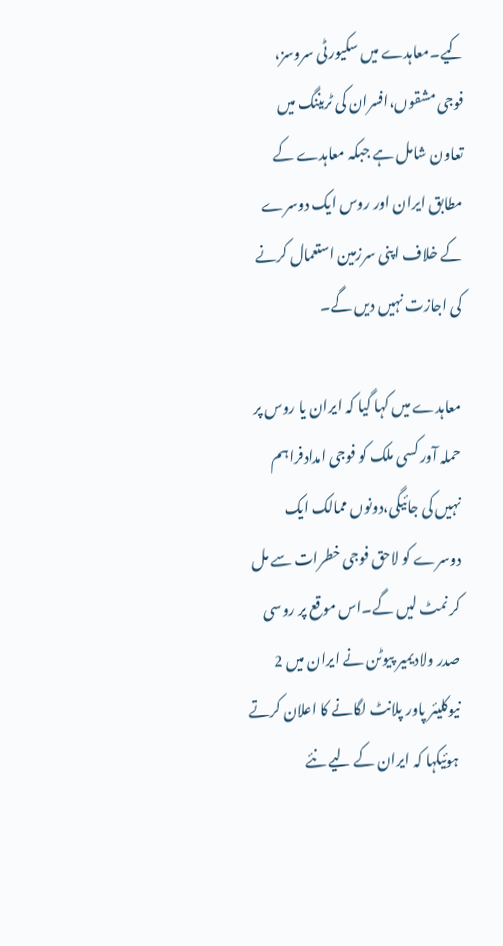کیے۔معاہدے میں سکیورٹی سروسز، فوجی مشقوں،افسران کی ٹریننگ میں تعاون شامل ہے جبکہ معاہدے کے مطابق ایران اور روس ایک دوسرے کے خلاف اپنی سرزمین استعمال کرنے کی اجازت نہیں دیں گے۔

معاہدے میں کہا گیا کہ ایران یا روس پر حملہ آور کسی ملک کو فوجی امدادفراہم نہیں کی جائیگی،دونوں ممالک ایک دوسرے کو لاحق فوجی خطرات سے مل کر نمٹ لیں گے۔اس موقع پر روسی صدر ولادیمیر پیوٹن نے ایران میں 2 نیوکلیئر پاور پلانٹ لگانے کا اعلان کرتے ہوئیکہا کہ ایران کے لیے نئے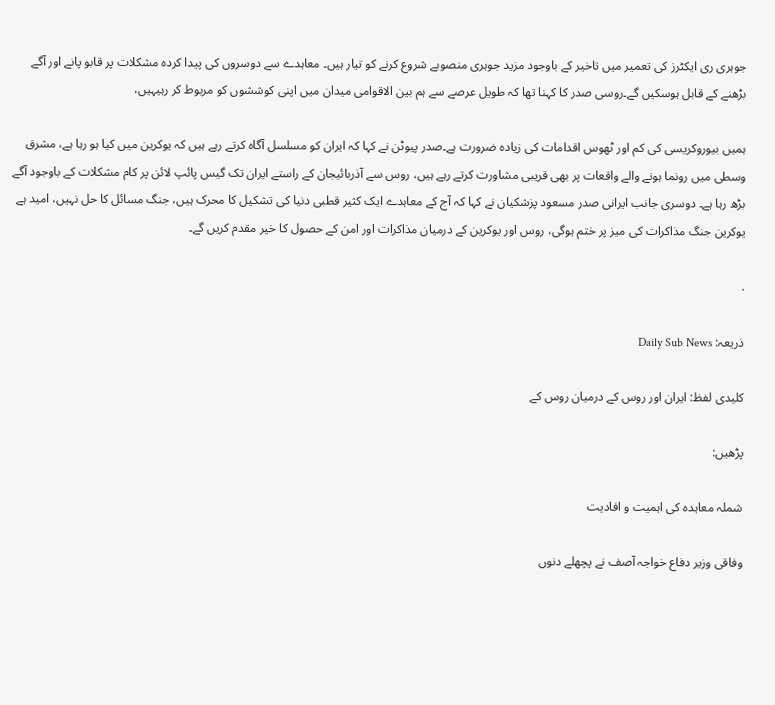جوہری ری ایکٹرز کی تعمیر میں تاخیر کے باوجود مزید جوہری منصوبے شروع کرنے کو تیار ہیں۔ معاہدے سے دوسروں کی پیدا کردہ مشکلات پر قابو پانے اور آگے بڑھنے کے قابل ہوسکیں گے۔روسی صدر کا کہنا تھا کہ طویل عرصے سے ہم بین الاقوامی میدان میں اپنی کوششوں کو مربوط کر رہیہیں،

ہمیں بیوروکریسی کی کم اور ٹھوس اقدامات کی زیادہ ضرورت ہے۔صدر پیوٹن نے کہا کہ ایران کو مسلسل آگاہ کرتے رہے ہیں کہ یوکرین میں کیا ہو رہا ہے، مشرق وسطی میں رونما ہونے والے واقعات پر بھی قریبی مشاورت کرتے رہے ہیں، روس سے آذربائیجان کے راستے ایران تک گیس پائپ لائن پر کام مشکلات کے باوجود آگے بڑھ رہا ہے۔ دوسری جانب ایرانی صدر مسعود پزشکیان نے کہا کہ آج کے معاہدے ایک کثیر قطبی دنیا کی تشکیل کا محرک ہیں، جنگ مسائل کا حل نہیں، امید ہے یوکرین جنگ مذاکرات کی میز پر ختم ہوگی، روس اور یوکرین کے درمیان مذاکرات اور امن کے حصول کا خیر مقدم کریں گے۔

.

ذریعہ: Daily Sub News

کلیدی لفظ: ایران اور روس کے درمیان روس کے

پڑھیں:

شملہ معاہدہ کی اہمیت و افادیت

وفاقی وزیر دفاع خواجہ آصف نے پچھلے دنوں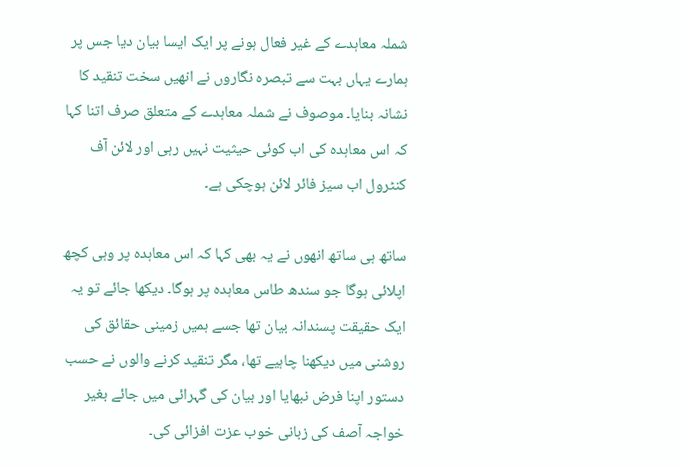شملہ معاہدے کے غیر فعال ہونے پر ایک ایسا بیان دیا جس پر ہمارے یہاں بہت سے تبصرہ نگاروں نے انھیں سخت تنقید کا نشانہ بنایا۔ موصوف نے شملہ معاہدے کے متعلق صرف اتنا کہا کہ اس معاہدہ کی اب کوئی حیثیت نہیں رہی اور لائن آف کنٹرول اب سیز فائر لائن ہوچکی ہے۔

ساتھ ہی ساتھ انھوں نے یہ بھی کہا کہ اس معاہدہ پر وہی کچھ اپلائی ہوگا جو سندھ طاس معاہدہ پر ہوگا۔ دیکھا جائے تو یہ ایک حقیقت پسندانہ بیان تھا جسے ہمیں زمینی حقائق کی روشنی میں دیکھنا چاہیے تھا، مگر تنقید کرنے والوں نے حسب دستور اپنا فرض نبھایا اور بیان کی گہرائی میں جائے بغیر خواجہ آصف کی زبانی خوب عزت افزائی کی۔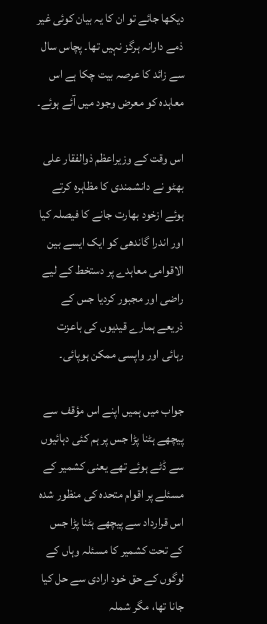دیکھا جائے تو ان کا یہ بیان کوئی غیر ذمے دارانہ ہرگز نہیں تھا۔ پچاس سال سے زائد کا عرصہ بیت چکا ہے اس معاہدہ کو معرض وجود میں آئے ہوئے۔

اس وقت کے وزیراعظم ذوالفقار علی بھٹو نے دانشمندی کا مظاہرہ کرتے ہوئے ازخود بھارت جانے کا فیصلہ کیا اور اندرا گاندھی کو ایک ایسے بین الاقوامی معاہدے پر دستخط کے لیے راضی اور مجبور کردیا جس کے ذریعے ہمارے قیدیوں کی باعزت رہائی اور واپسی ممکن ہوپائی۔

جواب میں ہمیں اپنے اس مؤقف سے پیچھے ہٹنا پڑا جس پر ہم کئی دہائیوں سے ڈٹے ہوئے تھے یعنی کشمیر کے مسئلے پر اقوام متحدہ کی منظور شدہ اس قرارداد سے پیچھے ہٹنا پڑا جس کے تحت کشمیر کا مسئلہ وہاں کے لوگوں کے حق خود ارادی سے حل کیا جانا تھا، مگر شملہ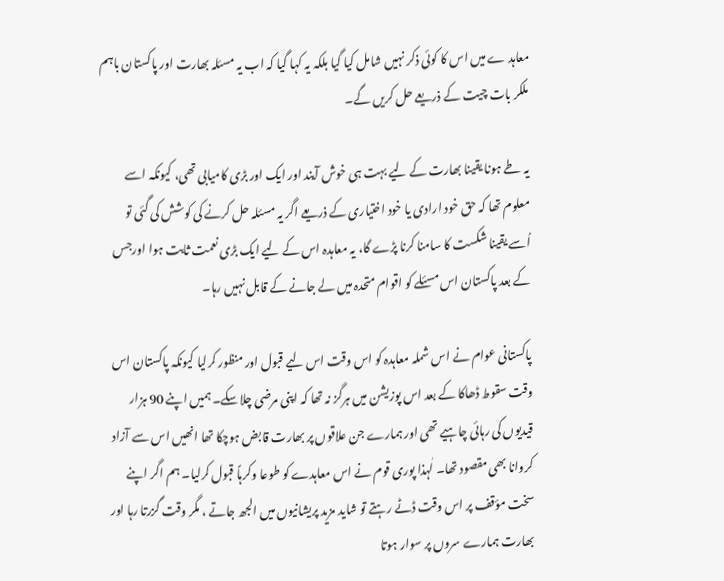معاہد ے میں اس کا کوئی ذکر نہیں شامل کیا گیا بلکہ یہ کہا گیا کہ اب یہ مسئلہ بھارت اور پاکستان باہم ملکر بات چیت کے ذریعے حل کریں گے۔

یہ طے ہونا یقینا بھارت کے لیے بہت ہی خوش آیند اور ایک اور بڑی کامیابی تھی، کیونکہ اسے معلوم تھا کہ حق خود ارادی یا خود اختیاری کے ذریعے اگر یہ مسئلہ حل کرنے کی کوشش کی گئی تو اُسے یقینا شکست کا سامنا کرنا پڑے گا، یہ معاہدہ اس کے لیے ایک بڑی نعمت ثابت ہوا اورجس کے بعد پاکستان اس مسئلے کو اقوام متحدہ میں لے جانے کے قابل نہیں رہا۔

پاکستانی عوام نے اس شملہ معاہدہ کو اس وقت اس لیے قبول اور منظور کرلیا کیونکہ پاکستان اس وقت سقوط ڈھاکا کے بعد اس پوزیشن میں ہرگز نہ تھا کہ اپنی مرضی چلاسکے۔ ہمیں اپنے 90 ہزار قیدیوں کی رہائی چاہیے تھی اور ہمارے جن علاقوں پر بھارت قابض ہوچکا تھا انھیں اس سے آزاد کروانا بھی مقصود تھا۔ لٰہذا پوری قوم نے اس معاہدے کو طوعا وکرہاً قبول کرلیا۔ ہم اگر اپنے سخت مؤقف پر اس وقت ڈٹے رہتے تو شاید مزید پریشانیوں میں الجھ جاتے ، مگر وقت گزرتا رہا اور بھارت ہمارے سروں پر سوار ہوتا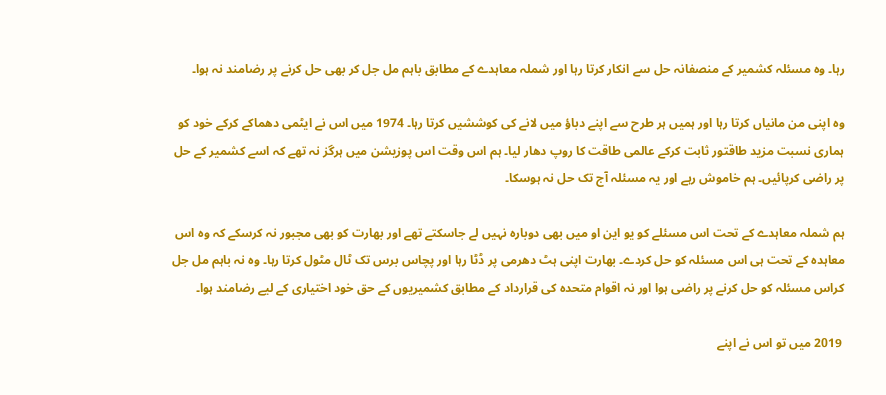رہا۔ وہ مسئلہ کشمیر کے منصفانہ حل سے انکار کرتا رہا اور شملہ معاہدے کے مطابق باہم مل جل کر بھی حل کرنے پر رضامند نہ ہوا۔

وہ اپنی من مانیاں کرتا رہا اور ہمیں ہر طرح سے اپنے دباؤ میں لانے کی کوششیں کرتا رہا۔ 1974 میں اس نے ایٹمی دھماکے کرکے خود کو ہماری نسبت مزید طاقتور ثابت کرکے عالمی طاقت کا روپ دھار لیا۔ ہم اس وقت اس پوزیشن میں ہرگز نہ تھے کہ اسے کشمیر کے حل پر راضی کرپائیں۔ ہم خاموش رہے اور یہ مسئلہ آج تک حل نہ ہوسکا۔

ہم شملہ معاہدے کے تحت اس مسئلے کو یو این او میں بھی دوبارہ نہیں لے جاسکتے تھے اور بھارت کو بھی مجبور نہ کرسکے کہ وہ اس معاہدہ کے تحت ہی اس مسئلہ کو حل کردے۔ بھارت اپنی ہٹ دھرمی پر ڈٹا رہا اور پچاس برس تک ٹال مٹول کرتا رہا۔ وہ نہ باہم مل جل کراس مسئلہ کو حل کرنے پر راضی ہوا اور نہ اقوام متحدہ کی قرارداد کے مطابق کشمیریوں کے حق خود اختیاری کے لیے رضامند ہوا۔

 2019 میں تو اس نے اپنے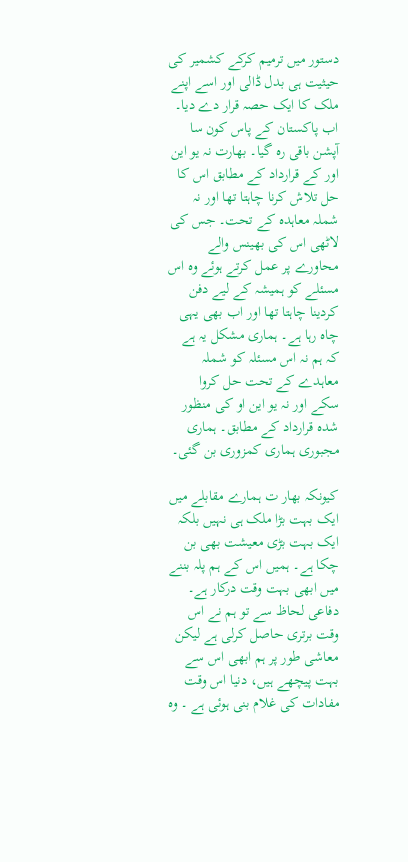دستور میں ترمیم کرکے کشمیر کی حیثیت ہی بدل ڈالی اور اسے اپنے ملک کا ایک حصہ قرار دے دیا۔ اب پاکستان کے پاس کون سا آپشن باقی رہ گیا۔ بھارت نہ یو این اور کے قرارداد کے مطابق اس کا حل تلاش کرنا چاہتا تھا اور نہ شملہ معاہدہ کے تحت۔ جس کی لاٹھی اس کی بھینس والے محاورے پر عمل کرتے ہوئے وہ اس مسئلے کو ہمیشہ کے لیے دفن کردینا چاہتا تھا اور اب بھی یہی چاہ رہا ہے۔ ہماری مشکل یہ ہے کہ ہم نہ اس مسئلہ کو شملہ معاہدے کے تحت حل کروا سکے اور نہ یو این او کی منظور شدہ قرارداد کے مطابق۔ ہماری مجبوری ہماری کمزوری بن گئی۔

کیونکہ بھار ت ہمارے مقابلے میں ایک بہت بڑا ملک ہی نہیں بلکہ ایک بہت بڑی معیشت بھی بن چکا ہے۔ ہمیں اس کے ہم پلہ بننے میں ابھی بہت وقت درکار ہے۔ دفاعی لحاظ سے تو ہم نے اس وقت برتری حاصل کرلی ہے لیکن معاشی طور پر ہم ابھی اس سے بہت پیچھے ہیں، دنیا اس وقت مفادات کی غلام بنی ہوئی ہے ۔ وہ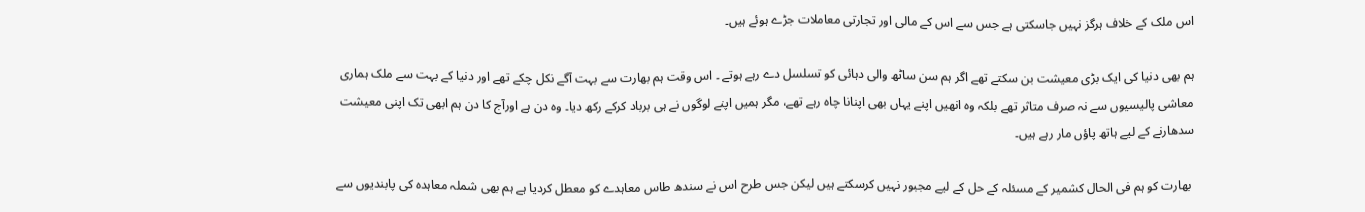اس ملک کے خلاف ہرگز نہیں جاسکتی ہے جس سے اس کے مالی اور تجارتی معاملات جڑے ہوئے ہیں۔

ہم بھی دنیا کی ایک بڑی معیشت بن سکتے تھے اگر ہم سن ساٹھ والی دہائی کو تسلسل دے رہے ہوتے ۔ اس وقت ہم بھارت سے بہت آگے نکل چکے تھے اور دنیا کے بہت سے ملک ہماری معاشی پالیسیوں سے نہ صرف متاثر تھے بلکہ وہ انھیں اپنے یہاں بھی اپنانا چاہ رہے تھے، مگر ہمیں اپنے لوگوں نے ہی برباد کرکے رکھ دیا۔ وہ دن ہے اورآج کا دن ہم ابھی تک اپنی معیشت سدھارنے کے لیے ہاتھ پاؤں مار رہے ہیں۔

 بھارت کو ہم فی الحال کشمیر کے مسئلہ کے حل کے لیے مجبور نہیں کرسکتے ہیں لیکن جس طرح اس نے سندھ طاس معاہدے کو معطل کردیا ہے ہم بھی شملہ معاہدہ کی پابندیوں سے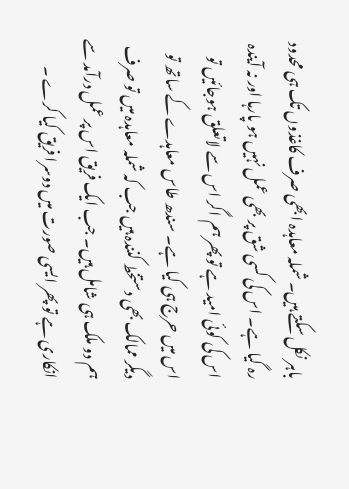باہر نکل سکتے ہیں۔ شملہ معاہدہ ابھی صرف کاغذوں تک ہی محدود رہ گیا ہے۔ اس کی کسی شق پر بھی عمل نہیں ہو پارہا اور نہ آیندہ اس کی کوئی امید ہے تو پھر ہم اگر اس سے لاتعلق ہوجائیں تو اس میں حرج ہی کیا ہے۔ سندھ طاس معاہدے کے ساتھ تو دیگر ممالک بھی دستخط کنندہ ہیں جب کہ شملہ معاہدہ میں تو صرف ہم دو ملک ہی شامل ہیں۔ جب ایک فریق اس پر عمل درآمد سے انکاری ہے تو پھر ایسی صورت میں دوسرا فریق کیا کرے ۔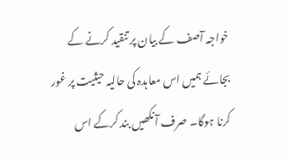خواجہ آصف کے بیان پر تنقید کرنے کے بجائے ہمیں اس معاہدہ کی حالیہ حیثیت پر غور کرنا ہوگا۔ صرف آنکھیں بند کرکے اس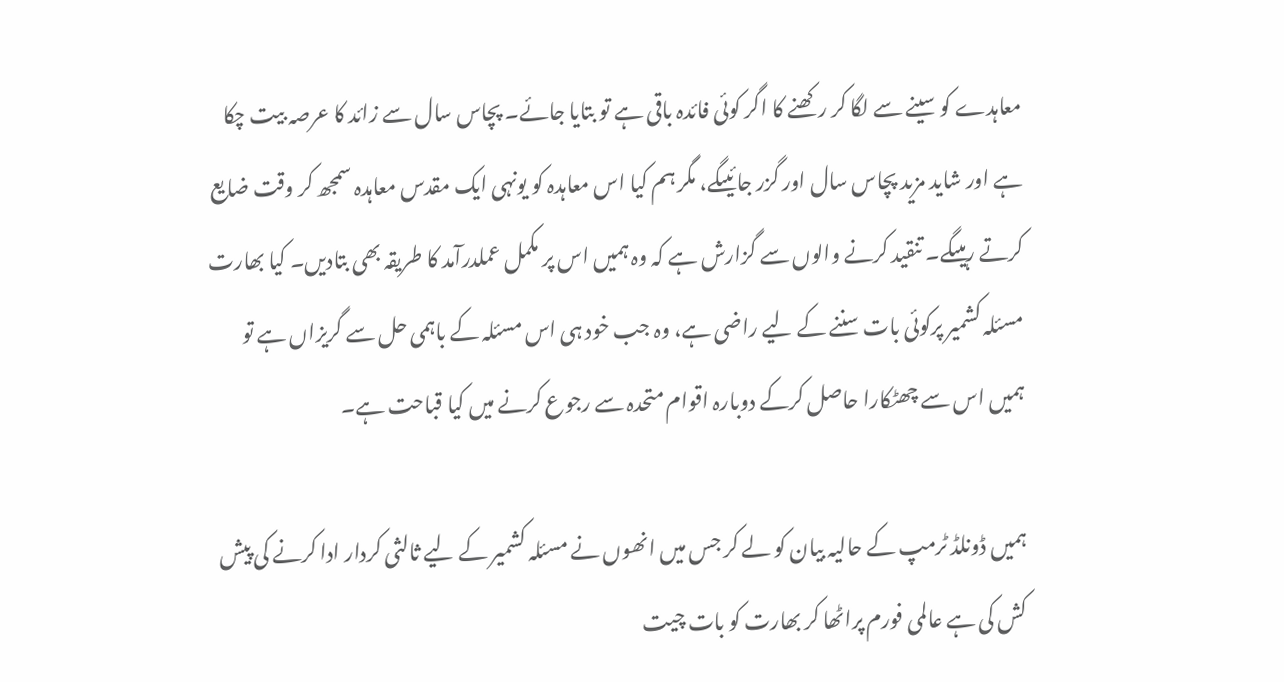معاہدے کو سینے سے لگا کر رکھنے کا اگر کوئی فائدہ باقی ہے تو بتایا جائے۔ پچاس سال سے زائد کا عرصہ بیت چکا ہے اور شاید مزید پچاس سال اور گزر جائیںگے، مگر ہم کیا اس معاہدہ کو یونہی ایک مقدس معاہدہ سمجھ کر وقت ضایع کرتے رہیںگے۔ تنقید کرنے والوں سے گزارش ہے کہ وہ ہمیں اس پر مکمل عملدرآمد کا طریقہ بھی بتادیں۔ کیا بھارت مسئلہ کشمیر پرکوئی بات سننے کے لیے راضی ہے، وہ جب خود ہی اس مسئلہ کے باہمی حل سے گریزاں ہے تو ہمیں اس سے چھٹکارا حاصل کرکے دوبارہ اقوام متحدہ سے رجوع کرنے میں کیا قباحت ہے۔

ہمیں ڈونلڈ ٹرمپ کے حالیہ بیان کو لے کر جس میں انھوں نے مسئلہ کشمیر کے لیے ثالثی کردار ادا کرنے کی پیش کش کی ہے عالمی فورم پراٹھا کر بھارت کو بات چیت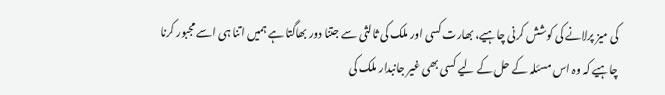کی میز پرلانے کی کوشش کرنی چاہیے، بھارت کسی اور ملک کی ثالثی سے جتنا دور بھاگتا ہے ہمیں اتنا ہی اسے مجبور کرنا چاہیے کہ وہ اس مسئلہ کے حل کے لیے کسی بھی غیر جانبدار ملک کی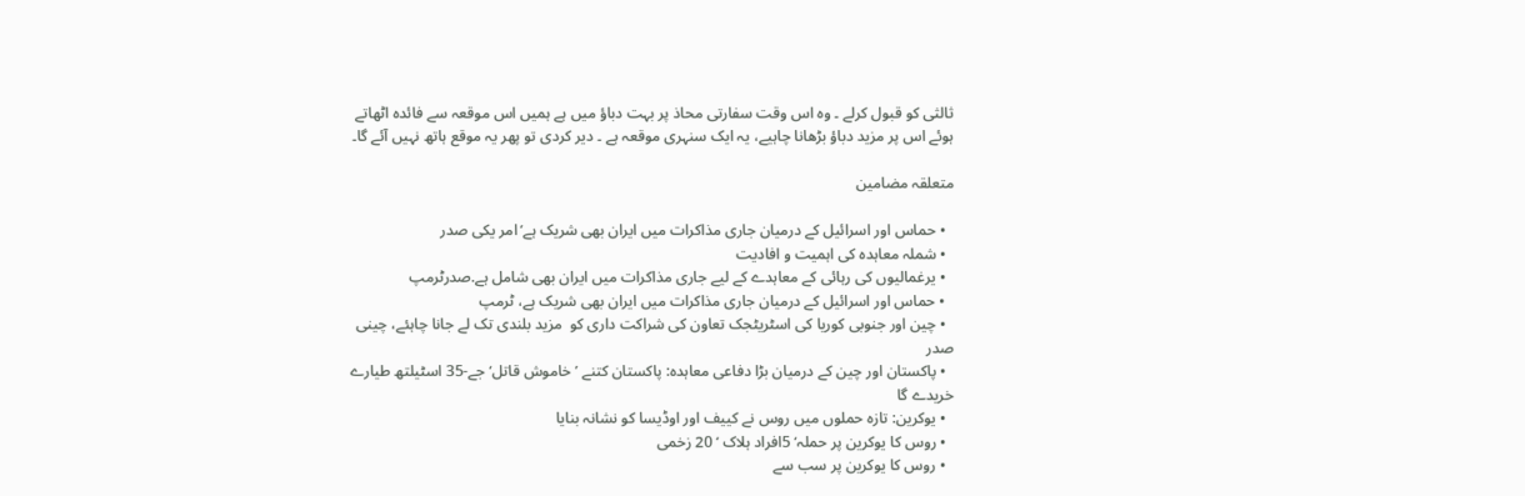ثالثی کو قبول کرلے ۔ وہ اس وقت سفارتی محاذ پر بہت دباؤ میں ہے ہمیں اس موقعہ سے فائدہ اٹھاتے ہوئے اس پر مزید دباؤ بڑھانا چاہیے، یہ ایک سنہری موقعہ ہے ۔ دیر کردی تو پھر یہ موقع ہاتھ نہیں آئے گا۔

متعلقہ مضامین

  • حماس اور اسرائیل کے درمیان جاری مذاکرات میں ایران بھی شریک ہے‘امر یکی صدر
  • شملہ معاہدہ کی اہمیت و افادیت
  • یرغمالیوں کی رہائی کے معاہدے کے لیے جاری مذاکرات میں ایران بھی شامل ہے.صدرٹرمپ
  • حماس اور اسرائیل کے درمیان جاری مذاکرات میں ایران بھی شریک ہے، ٹرمپ
  • چین اور جنوبی کوریا کی اسٹریٹجک تعاون کی شراکت داری کو  مزید بلندی تک لے جانا چاہئے، چینی صدر
  • پاکستان اور چین کے درمیان بڑا دفاعی معاہدہ: پاکستان کتنے ’خاموش قاتل‘ جے-35 اسٹیلتھ طیارے خریدے گا
  • یوکرین: تازہ حملوں میں روس نے کییف اور اوڈیسا کو نشانہ بنایا
  • روس کا یوکرین پر حملہ‘ 5افراد ہلاک ‘ 20 زخمی
  • روس کا یوکرین پر سب سے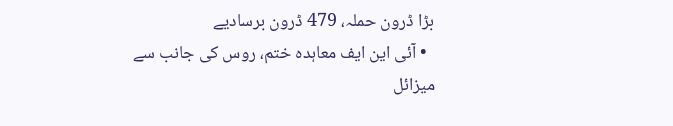بڑا ڈرون حملہ، 479 ڈرون برسادیے
  • آئی این ایف معاہدہ ختم، روس کی جانب سے میزائل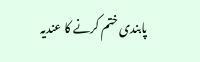پابندی ختم کرنے کا عندیہ